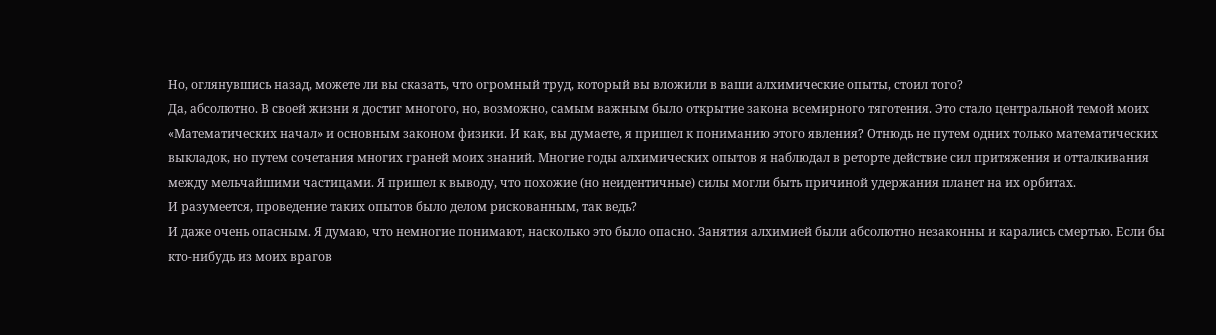Но, оглянувшись назад, можете ли вы сказать, что огромный труд, который вы вложили в ваши алхимические опыты, стоил того?
Да, абсолютно. В своей жизни я достиг многого, но, возможно, самым важным было открытие закона всемирного тяготения. Это стало центральной темой моих «Математических начал» и основным законом физики. И как, вы думаете, я пришел к пониманию этого явления? Отнюдь не путем одних только математических выкладок, но путем сочетания многих граней моих знаний. Многие годы алхимических опытов я наблюдал в реторте действие сил притяжения и отталкивания между мельчайшими частицами. Я пришел к выводу, что похожие (но неидентичные) силы могли быть причиной удержания планет на их орбитах.
И разумеется, проведение таких опытов было делом рискованным, так ведь?
И даже очень опасным. Я думаю, что немногие понимают, насколько это было опасно. Занятия алхимией были абсолютно незаконны и карались смертью. Если бы кто-нибудь из моих врагов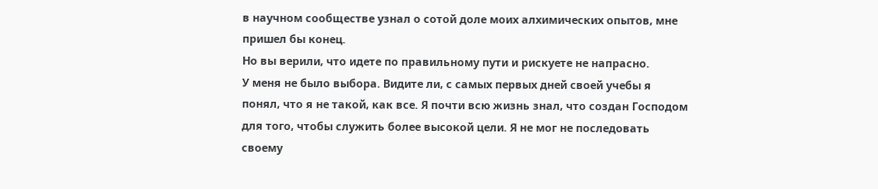в научном сообществе узнал о сотой доле моих алхимических опытов, мне пришел бы конец.
Но вы верили, что идете по правильному пути и рискуете не напрасно.
У меня не было выбора. Видите ли, с самых первых дней своей учебы я понял, что я не такой, как все. Я почти всю жизнь знал, что создан Господом для того, чтобы служить более высокой цели. Я не мог не последовать своему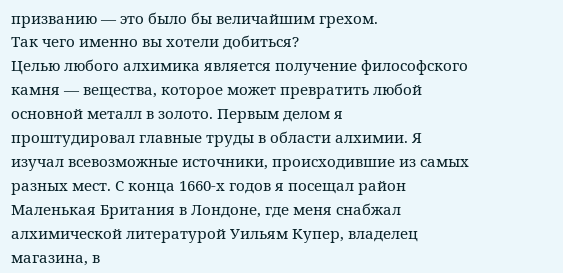призванию — это было бы величайшим грехом.
Так чего именно вы хотели добиться?
Целью любого алхимика является получение философского камня — вещества, которое может превратить любой основной металл в золото. Первым делом я проштудировал главные труды в области алхимии. Я изучал всевозможные источники, происходившие из самых разных мест. С конца 1660-х годов я посещал район Маленькая Британия в Лондоне, где меня снабжал алхимической литературой Уильям Купер, владелец магазина, в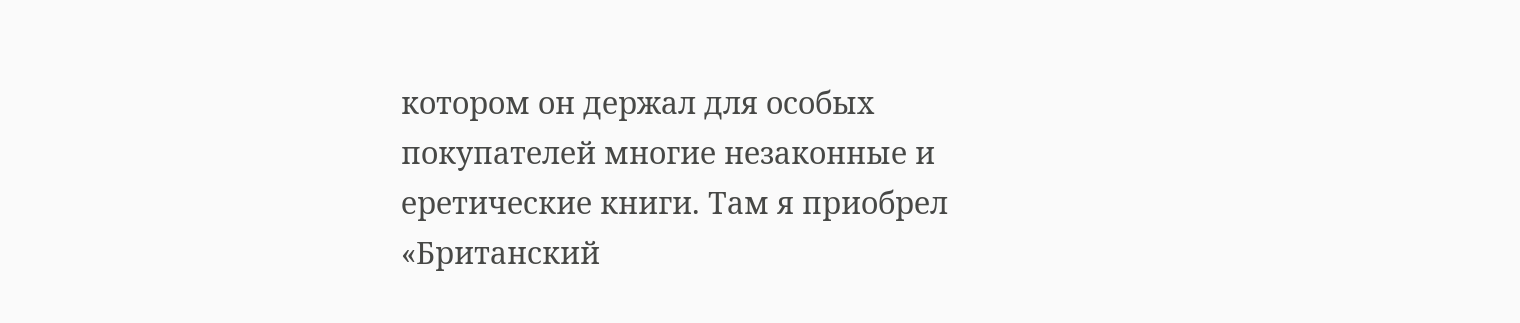котором он держал для особых покупателей многие незаконные и еретические книги. Там я приобрел «Британский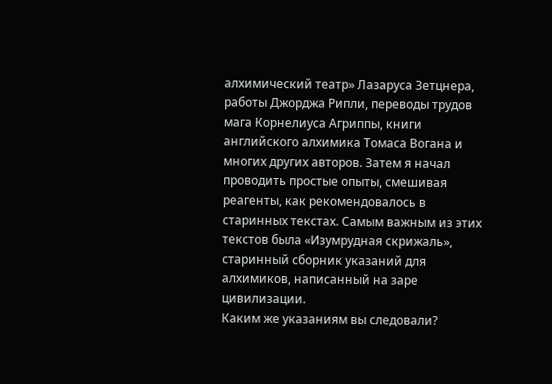алхимический театр» Лазаруса Зетцнера, работы Джорджа Рипли, переводы трудов мага Корнелиуса Агриппы, книги английского алхимика Томаса Вогана и многих других авторов. Затем я начал проводить простые опыты, смешивая реагенты, как рекомендовалось в старинных текстах. Самым важным из этих текстов была «Изумрудная скрижаль», старинный сборник указаний для алхимиков, написанный на заре цивилизации.
Каким же указаниям вы следовали?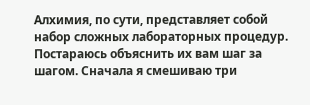Алхимия, по сути, представляет собой набор сложных лабораторных процедур. Постараюсь объяснить их вам шаг за шагом. Сначала я смешиваю три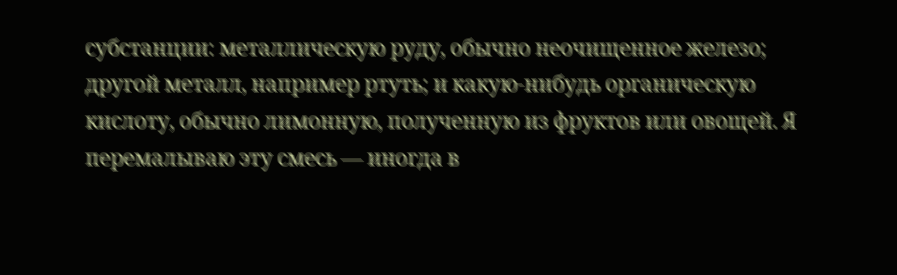субстанции: металлическую руду, обычно неочищенное железо; другой металл, например ртуть; и какую-нибудь органическую кислоту, обычно лимонную, полученную из фруктов или овощей. Я перемалываю эту смесь — иногда в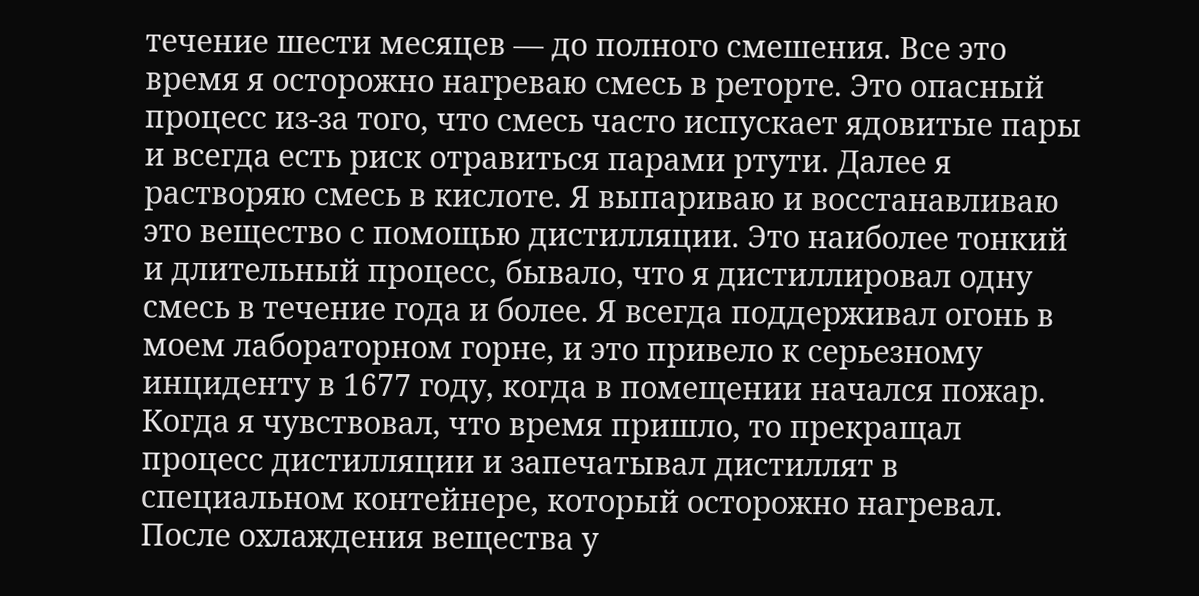течение шести месяцев — до полного смешения. Все это время я осторожно нагреваю смесь в реторте. Это опасный процесс из-за того, что смесь часто испускает ядовитые пары и всегда есть риск отравиться парами ртути. Далее я растворяю смесь в кислоте. Я выпариваю и восстанавливаю это вещество с помощью дистилляции. Это наиболее тонкий и длительный процесс, бывало, что я дистиллировал одну смесь в течение года и более. Я всегда поддерживал огонь в моем лабораторном горне, и это привело к серьезному инциденту в 1677 году, когда в помещении начался пожар. Когда я чувствовал, что время пришло, то прекращал процесс дистилляции и запечатывал дистиллят в специальном контейнере, который осторожно нагревал. После охлаждения вещества у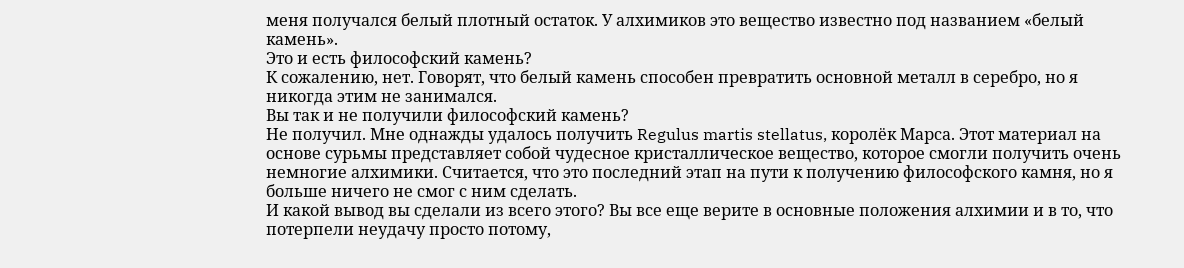меня получался белый плотный остаток. У алхимиков это вещество известно под названием «белый камень».
Это и есть философский камень?
К сожалению, нет. Говорят, что белый камень способен превратить основной металл в серебро, но я никогда этим не занимался.
Вы так и не получили философский камень?
Не получил. Мне однажды удалось получить Regulus martis stellatus, королёк Марса. Этот материал на основе сурьмы представляет собой чудесное кристаллическое вещество, которое смогли получить очень немногие алхимики. Считается, что это последний этап на пути к получению философского камня, но я больше ничего не смог с ним сделать.
И какой вывод вы сделали из всего этого? Вы все еще верите в основные положения алхимии и в то, что потерпели неудачу просто потому,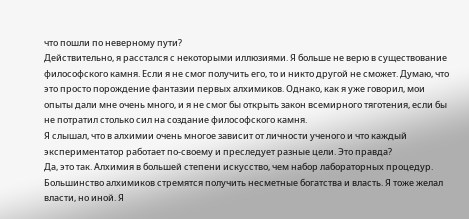что пошли по неверному пути?
Действительно, я расстался с некоторыми иллюзиями. Я больше не верю в существование философского камня. Если я не смог получить его, то и никто другой не сможет. Думаю, что это просто порождение фантазии первых алхимиков. Однако, как я уже говорил, мои опыты дали мне очень много, и я не смог бы открыть закон всемирного тяготения, если бы не потратил столько сил на создание философского камня.
Я слышал, что в алхимии очень многое зависит от личности ученого и что каждый экспериментатор работает по-своему и преследует разные цели. Это правда?
Да, это так. Алхимия в большей степени искусство, чем набор лабораторных процедур. Большинство алхимиков стремятся получить несметные богатства и власть. Я тоже желал власти, но иной. Я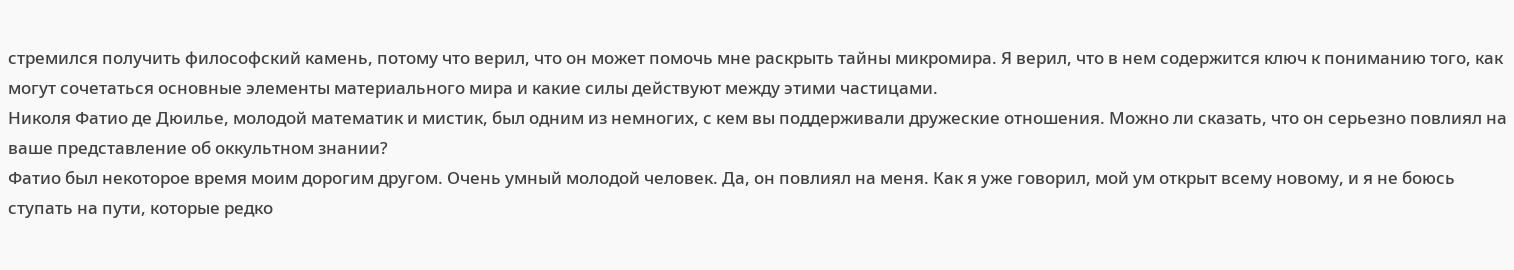стремился получить философский камень, потому что верил, что он может помочь мне раскрыть тайны микромира. Я верил, что в нем содержится ключ к пониманию того, как могут сочетаться основные элементы материального мира и какие силы действуют между этими частицами.
Николя Фатио де Дюилье, молодой математик и мистик, был одним из немногих, с кем вы поддерживали дружеские отношения. Можно ли сказать, что он серьезно повлиял на ваше представление об оккультном знании?
Фатио был некоторое время моим дорогим другом. Очень умный молодой человек. Да, он повлиял на меня. Как я уже говорил, мой ум открыт всему новому, и я не боюсь ступать на пути, которые редко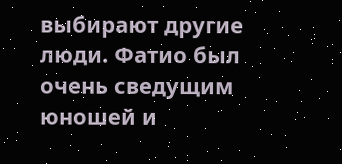выбирают другие люди. Фатио был очень сведущим юношей и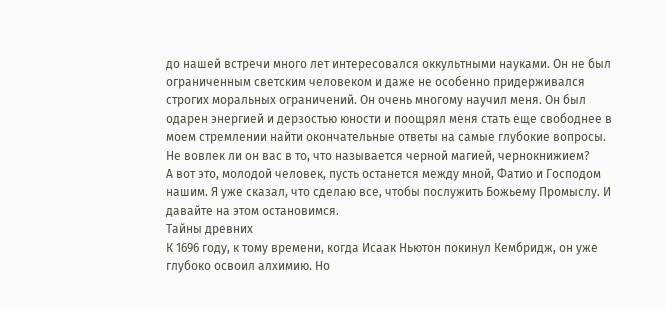до нашей встречи много лет интересовался оккультными науками. Он не был ограниченным светским человеком и даже не особенно придерживался строгих моральных ограничений. Он очень многому научил меня. Он был одарен энергией и дерзостью юности и поощрял меня стать еще свободнее в моем стремлении найти окончательные ответы на самые глубокие вопросы.
Не вовлек ли он вас в то, что называется черной магией, чернокнижием?
А вот это, молодой человек, пусть останется между мной, Фатио и Господом нашим. Я уже сказал, что сделаю все, чтобы послужить Божьему Промыслу. И давайте на этом остановимся.
Тайны древних
К 1696 году, к тому времени, когда Исаак Ньютон покинул Кембридж, он уже глубоко освоил алхимию. Но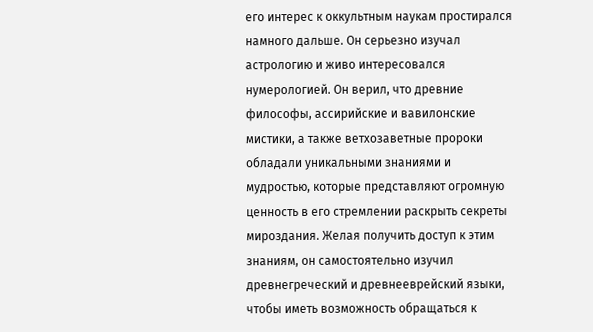его интерес к оккультным наукам простирался намного дальше. Он серьезно изучал астрологию и живо интересовался нумерологией. Он верил, что древние философы, ассирийские и вавилонские мистики, а также ветхозаветные пророки обладали уникальными знаниями и мудростью, которые представляют огромную ценность в его стремлении раскрыть секреты мироздания. Желая получить доступ к этим знаниям, он самостоятельно изучил древнегреческий и древнееврейский языки, чтобы иметь возможность обращаться к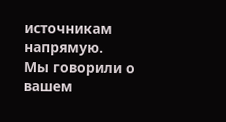источникам напрямую.
Мы говорили о вашем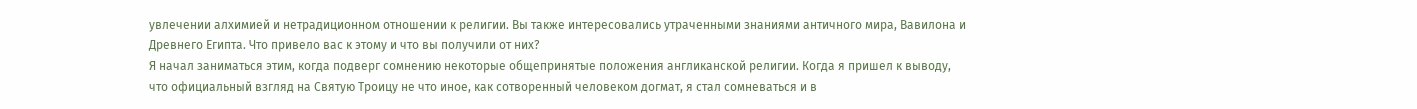увлечении алхимией и нетрадиционном отношении к религии. Вы также интересовались утраченными знаниями античного мира, Вавилона и Древнего Египта. Что привело вас к этому и что вы получили от них?
Я начал заниматься этим, когда подверг сомнению некоторые общепринятые положения англиканской религии. Когда я пришел к выводу, что официальный взгляд на Святую Троицу не что иное, как сотворенный человеком догмат, я стал сомневаться и в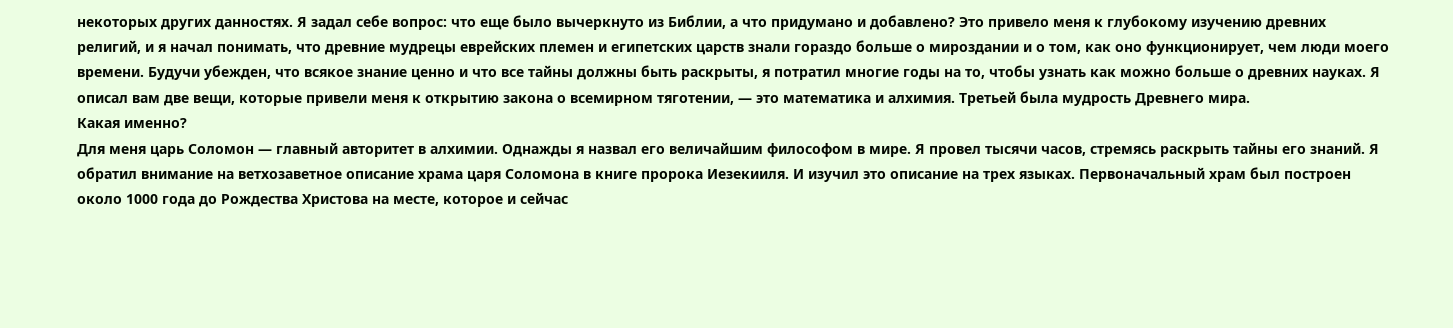некоторых других данностях. Я задал себе вопрос: что еще было вычеркнуто из Библии, а что придумано и добавлено? Это привело меня к глубокому изучению древних религий, и я начал понимать, что древние мудрецы еврейских племен и египетских царств знали гораздо больше о мироздании и о том, как оно функционирует, чем люди моего времени. Будучи убежден, что всякое знание ценно и что все тайны должны быть раскрыты, я потратил многие годы на то, чтобы узнать как можно больше о древних науках. Я описал вам две вещи, которые привели меня к открытию закона о всемирном тяготении, — это математика и алхимия. Третьей была мудрость Древнего мира.
Какая именно?
Для меня царь Соломон — главный авторитет в алхимии. Однажды я назвал его величайшим философом в мире. Я провел тысячи часов, стремясь раскрыть тайны его знаний. Я обратил внимание на ветхозаветное описание храма царя Соломона в книге пророка Иезекииля. И изучил это описание на трех языках. Первоначальный храм был построен около 1000 года до Рождества Христова на месте, которое и сейчас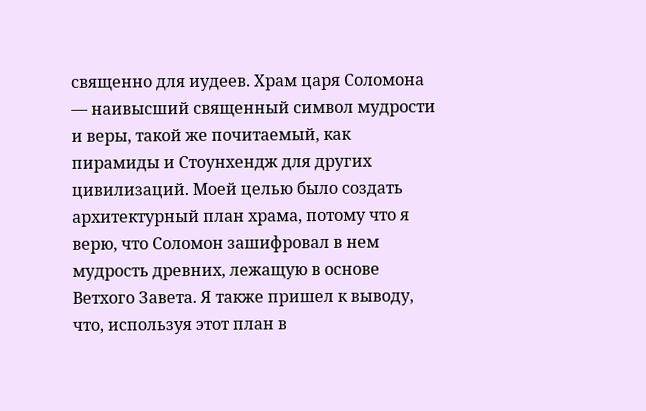священно для иудеев. Храм царя Соломона — наивысший священный символ мудрости и веры, такой же почитаемый, как пирамиды и Стоунхендж для других цивилизаций. Моей целью было создать архитектурный план храма, потому что я верю, что Соломон зашифровал в нем мудрость древних, лежащую в основе Ветхого Завета. Я также пришел к выводу, что, используя этот план в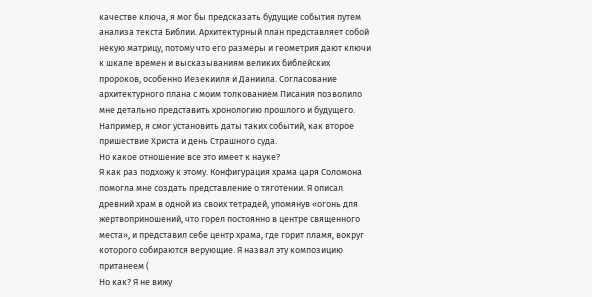качестве ключа, я мог бы предсказать будущие события путем анализа текста Библии. Архитектурный план представляет собой некую матрицу, потому что его размеры и геометрия дают ключи к шкале времен и высказываниям великих библейских пророков, особенно Иезекииля и Даниила. Согласование архитектурного плана с моим толкованием Писания позволило мне детально представить хронологию прошлого и будущего. Например, я смог установить даты таких событий, как второе пришествие Христа и день Страшного суда.
Но какое отношение все это имеет к науке?
Я как раз подхожу к этому. Конфигурация храма царя Соломона помогла мне создать представление о тяготении. Я описал древний храм в одной из своих тетрадей, упомянув «огонь для жертвоприношений, что горел постоянно в центре священного места», и представил себе центр храма, где горит пламя, вокруг которого собираются верующие. Я назвал эту композицию пританеем (
Но как? Я не вижу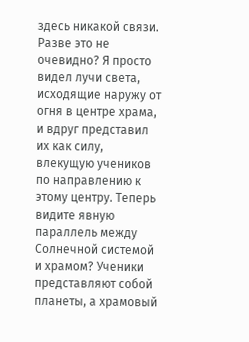здесь никакой связи.
Разве это не очевидно? Я просто видел лучи света, исходящие наружу от огня в центре храма, и вдруг представил их как силу, влекущую учеников по направлению к этому центру. Теперь видите явную параллель между Солнечной системой и храмом? Ученики представляют собой планеты, а храмовый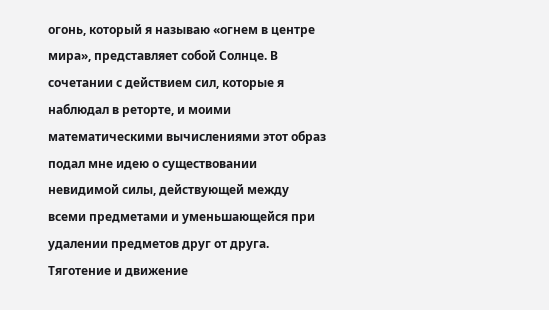огонь, который я называю «огнем в центре мира», представляет собой Солнце. В сочетании с действием сил, которые я наблюдал в реторте, и моими математическими вычислениями этот образ подал мне идею о существовании невидимой силы, действующей между всеми предметами и уменьшающейся при удалении предметов друг от друга.
Тяготение и движение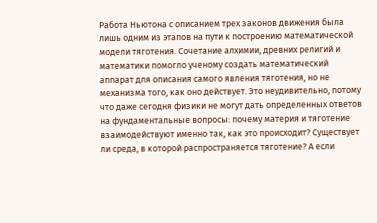Работа Ньютона с описанием трех законов движения была лишь одним из этапов на пути к построению математической модели тяготения. Сочетание алхимии, древних религий и математики помогло ученому создать математический аппарат для описания самого явления тяготения, но не механизма того, как оно действует. Это неудивительно, потому что даже сегодня физики не могут дать определенных ответов на фундаментальные вопросы: почему материя и тяготение взаимодействуют именно так, как это происходит? Существует ли среда, в которой распространяется тяготение? А если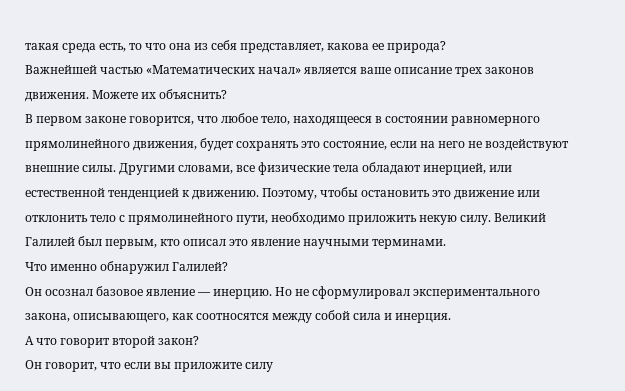такая среда есть, то что она из себя представляет, какова ее природа?
Важнейшей частью «Математических начал» является ваше описание трех законов движения. Можете их объяснить?
В первом законе говорится, что любое тело, находящееся в состоянии равномерного прямолинейного движения, будет сохранять это состояние, если на него не воздействуют внешние силы. Другими словами, все физические тела обладают инерцией, или естественной тенденцией к движению. Поэтому, чтобы остановить это движение или отклонить тело с прямолинейного пути, необходимо приложить некую силу. Великий Галилей был первым, кто описал это явление научными терминами.
Что именно обнаружил Галилей?
Он осознал базовое явление — инерцию. Но не сформулировал экспериментального закона, описывающего, как соотносятся между собой сила и инерция.
А что говорит второй закон?
Он говорит, что если вы приложите силу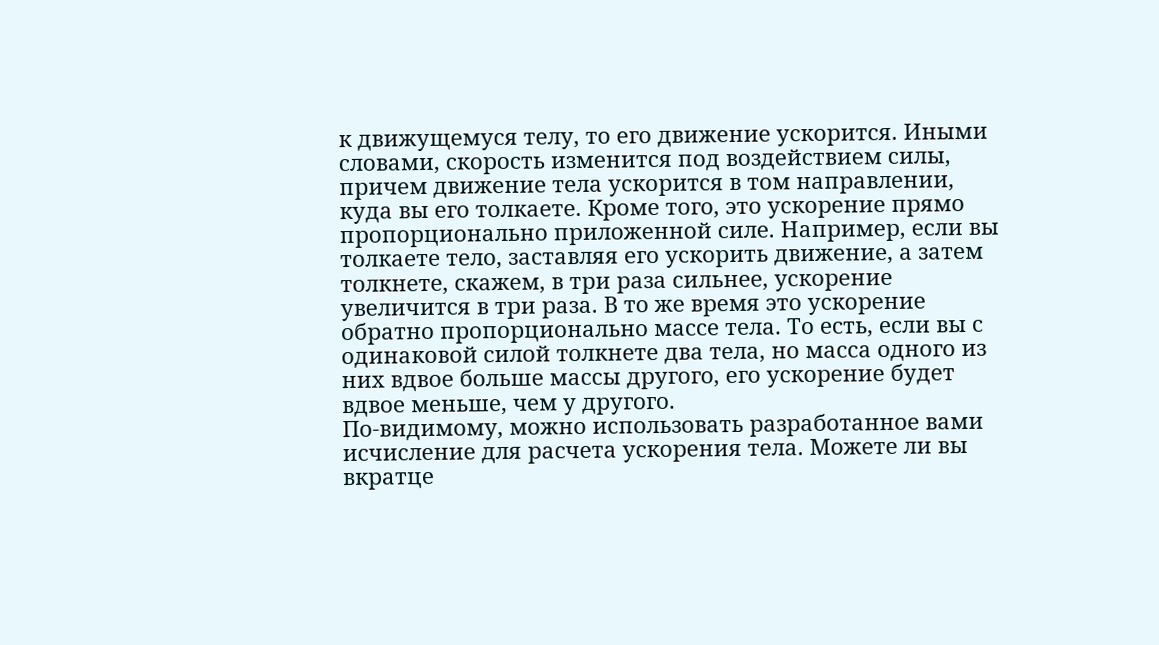к движущемуся телу, то его движение ускорится. Иными словами, скорость изменится под воздействием силы, причем движение тела ускорится в том направлении, куда вы его толкаете. Кроме того, это ускорение прямо пропорционально приложенной силе. Например, если вы толкаете тело, заставляя его ускорить движение, а затем толкнете, скажем, в три раза сильнее, ускорение увеличится в три раза. В то же время это ускорение обратно пропорционально массе тела. То есть, если вы с одинаковой силой толкнете два тела, но масса одного из них вдвое больше массы другого, его ускорение будет вдвое меньше, чем у другого.
По-видимому, можно использовать разработанное вами исчисление для расчета ускорения тела. Можете ли вы вкратце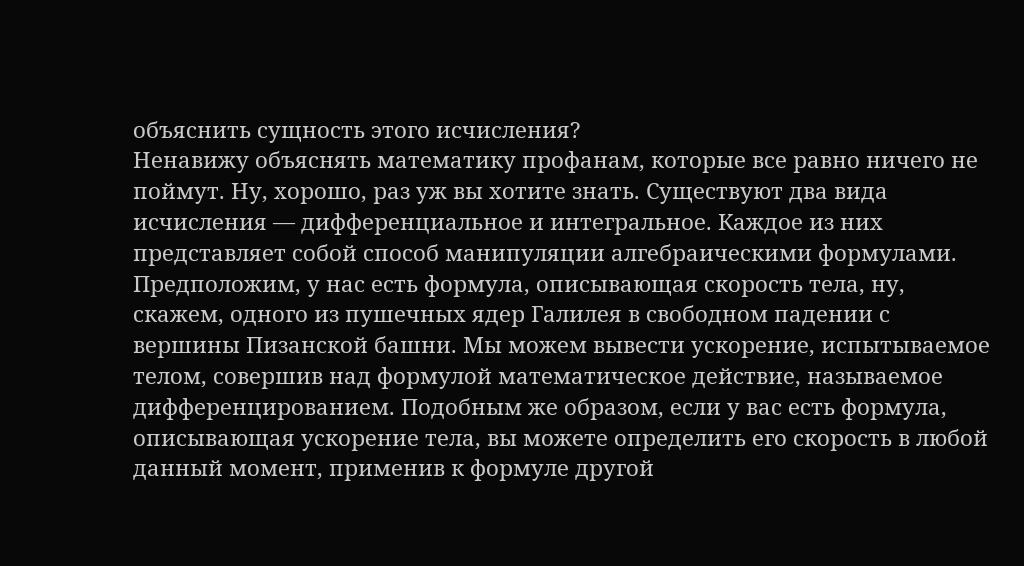объяснить сущность этого исчисления?
Ненавижу объяснять математику профанам, которые все равно ничего не поймут. Ну, хорошо, раз уж вы хотите знать. Существуют два вида исчисления — дифференциальное и интегральное. Каждое из них представляет собой способ манипуляции алгебраическими формулами. Предположим, у нас есть формула, описывающая скорость тела, ну, скажем, одного из пушечных ядер Галилея в свободном падении с вершины Пизанской башни. Мы можем вывести ускорение, испытываемое телом, совершив над формулой математическое действие, называемое дифференцированием. Подобным же образом, если у вас есть формула, описывающая ускорение тела, вы можете определить его скорость в любой данный момент, применив к формуле другой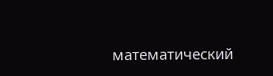математический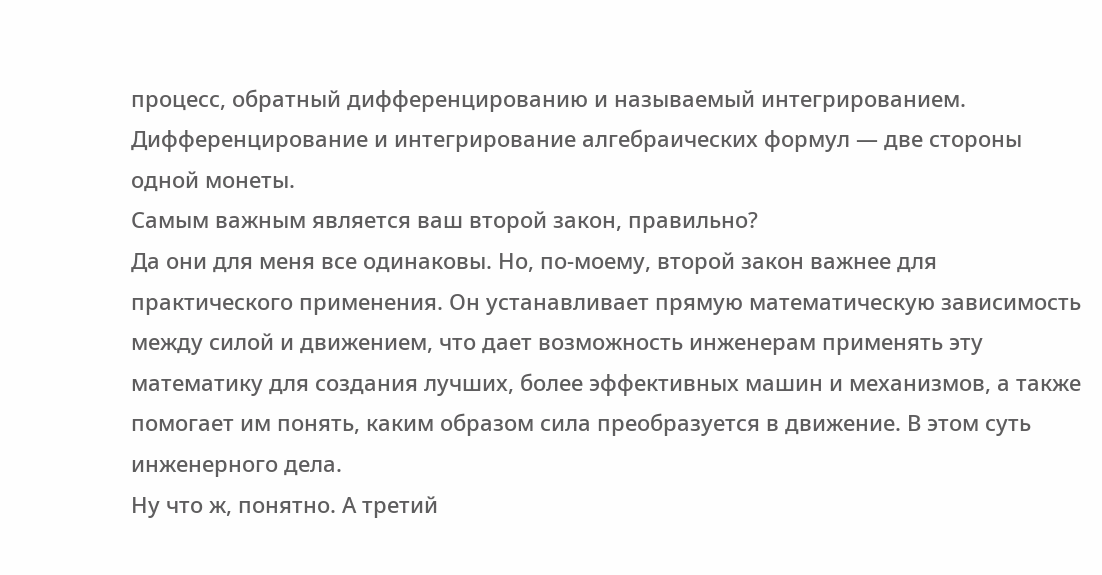процесс, обратный дифференцированию и называемый интегрированием. Дифференцирование и интегрирование алгебраических формул — две стороны одной монеты.
Самым важным является ваш второй закон, правильно?
Да они для меня все одинаковы. Но, по-моему, второй закон важнее для практического применения. Он устанавливает прямую математическую зависимость между силой и движением, что дает возможность инженерам применять эту математику для создания лучших, более эффективных машин и механизмов, а также помогает им понять, каким образом сила преобразуется в движение. В этом суть инженерного дела.
Ну что ж, понятно. А третий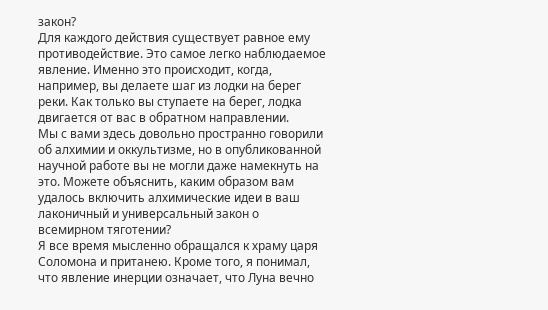закон?
Для каждого действия существует равное ему противодействие. Это самое легко наблюдаемое явление. Именно это происходит, когда, например, вы делаете шаг из лодки на берег реки. Как только вы ступаете на берег, лодка двигается от вас в обратном направлении.
Мы с вами здесь довольно пространно говорили об алхимии и оккультизме, но в опубликованной научной работе вы не могли даже намекнуть на это. Можете объяснить, каким образом вам удалось включить алхимические идеи в ваш лаконичный и универсальный закон о всемирном тяготении?
Я все время мысленно обращался к храму царя Соломона и пританею. Кроме того, я понимал, что явление инерции означает, что Луна вечно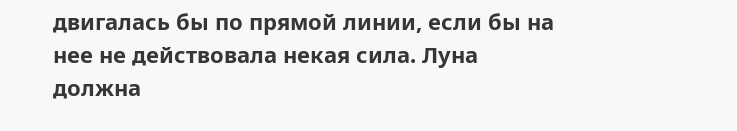двигалась бы по прямой линии, если бы на нее не действовала некая сила. Луна должна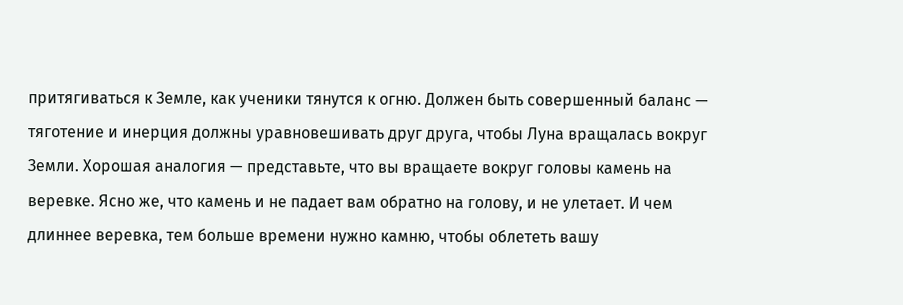притягиваться к Земле, как ученики тянутся к огню. Должен быть совершенный баланс — тяготение и инерция должны уравновешивать друг друга, чтобы Луна вращалась вокруг Земли. Хорошая аналогия — представьте, что вы вращаете вокруг головы камень на веревке. Ясно же, что камень и не падает вам обратно на голову, и не улетает. И чем длиннее веревка, тем больше времени нужно камню, чтобы облететь вашу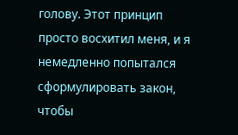голову. Этот принцип просто восхитил меня, и я немедленно попытался сформулировать закон, чтобы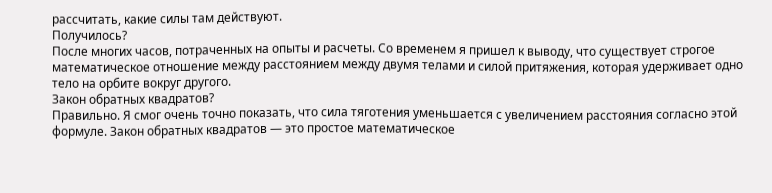рассчитать, какие силы там действуют.
Получилось?
После многих часов, потраченных на опыты и расчеты. Со временем я пришел к выводу, что существует строгое математическое отношение между расстоянием между двумя телами и силой притяжения, которая удерживает одно тело на орбите вокруг другого.
Закон обратных квадратов?
Правильно. Я смог очень точно показать, что сила тяготения уменьшается с увеличением расстояния согласно этой формуле. Закон обратных квадратов — это простое математическое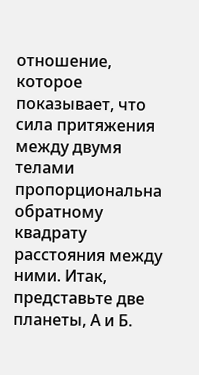отношение, которое показывает, что сила притяжения между двумя телами пропорциональна обратному квадрату расстояния между ними. Итак, представьте две планеты, А и Б.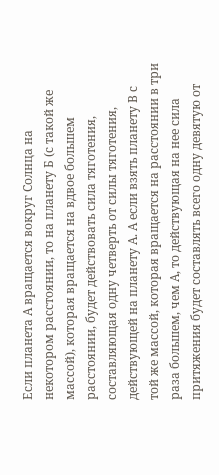Если планета А вращается вокруг Солнца на некотором расстоянии, то на планету Б (с такой же массой), которая вращается на вдвое большем расстоянии, будет действовать сила тяготения, составляющая одну четверть от силы тяготения, действующей на планету А. А если взять планету В с той же массой, которая вращается на расстоянии в три раза большем, чем А, то действующая на нее сила притяжения будет составлять всего одну девятую от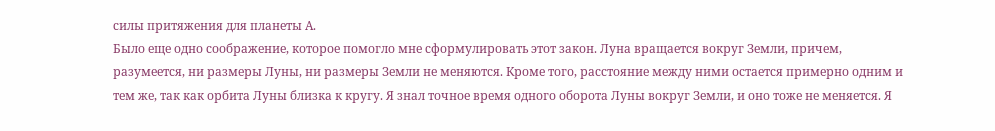силы притяжения для планеты А.
Было еще одно соображение, которое помогло мне сформулировать этот закон. Луна вращается вокруг Земли, причем, разумеется, ни размеры Луны, ни размеры Земли не меняются. Кроме того, расстояние между ними остается примерно одним и тем же, так как орбита Луны близка к кругу. Я знал точное время одного оборота Луны вокруг Земли, и оно тоже не меняется. Я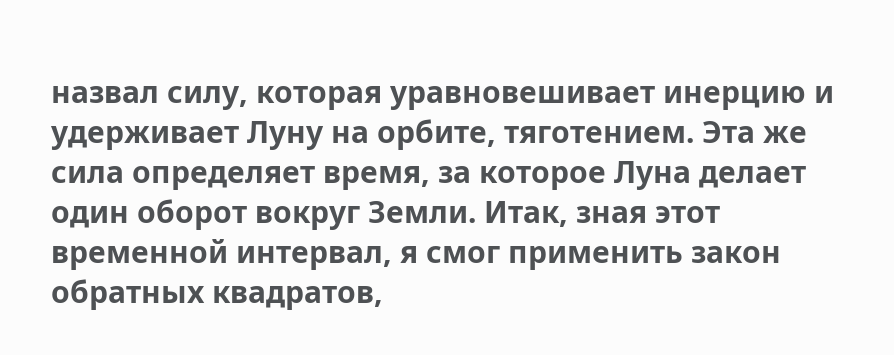назвал силу, которая уравновешивает инерцию и удерживает Луну на орбите, тяготением. Эта же сила определяет время, за которое Луна делает один оборот вокруг Земли. Итак, зная этот временной интервал, я смог применить закон обратных квадратов,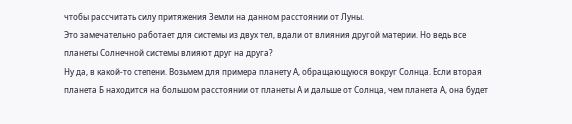чтобы рассчитать силу притяжения Земли на данном расстоянии от Луны.
Это замечательно работает для системы из двух тел, вдали от влияния другой материи. Но ведь все планеты Солнечной системы влияют друг на друга?
Ну да, в какой-то степени. Возьмем для примера планету А, обращающуюся вокруг Солнца. Если вторая планета Б находится на большом расстоянии от планеты А и дальше от Солнца, чем планета А, она будет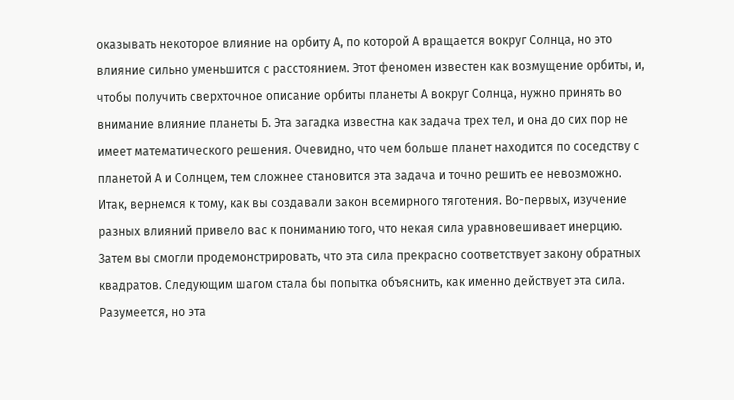оказывать некоторое влияние на орбиту А, по которой А вращается вокруг Солнца, но это влияние сильно уменьшится с расстоянием. Этот феномен известен как возмущение орбиты, и, чтобы получить сверхточное описание орбиты планеты А вокруг Солнца, нужно принять во внимание влияние планеты Б. Эта загадка известна как задача трех тел, и она до сих пор не имеет математического решения. Очевидно, что чем больше планет находится по соседству с планетой А и Солнцем, тем сложнее становится эта задача и точно решить ее невозможно.
Итак, вернемся к тому, как вы создавали закон всемирного тяготения. Во-первых, изучение разных влияний привело вас к пониманию того, что некая сила уравновешивает инерцию. Затем вы смогли продемонстрировать, что эта сила прекрасно соответствует закону обратных квадратов. Следующим шагом стала бы попытка объяснить, как именно действует эта сила.
Разумеется, но эта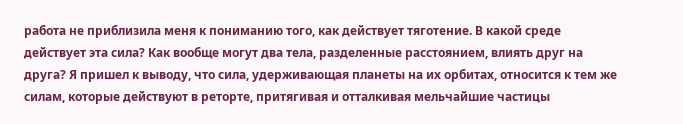работа не приблизила меня к пониманию того, как действует тяготение. В какой среде действует эта сила? Как вообще могут два тела, разделенные расстоянием, влиять друг на друга? Я пришел к выводу, что сила, удерживающая планеты на их орбитах, относится к тем же силам, которые действуют в реторте, притягивая и отталкивая мельчайшие частицы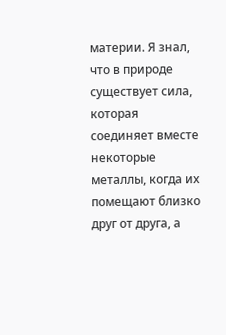материи. Я знал, что в природе существует сила, которая соединяет вместе некоторые металлы, когда их помещают близко друг от друга, а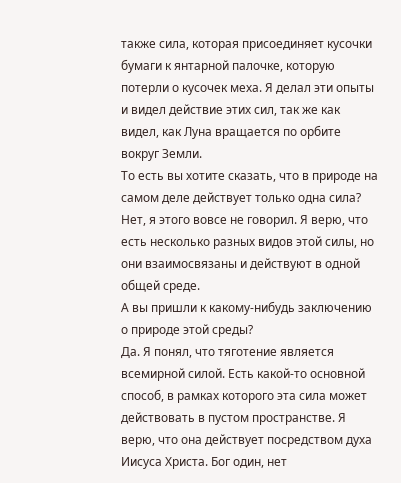также сила, которая присоединяет кусочки бумаги к янтарной палочке, которую потерли о кусочек меха. Я делал эти опыты и видел действие этих сил, так же как видел, как Луна вращается по орбите вокруг Земли.
То есть вы хотите сказать, что в природе на самом деле действует только одна сила?
Нет, я этого вовсе не говорил. Я верю, что есть несколько разных видов этой силы, но они взаимосвязаны и действуют в одной общей среде.
А вы пришли к какому-нибудь заключению о природе этой среды?
Да. Я понял, что тяготение является всемирной силой. Есть какой-то основной способ, в рамках которого эта сила может действовать в пустом пространстве. Я верю, что она действует посредством духа Иисуса Христа. Бог один, нет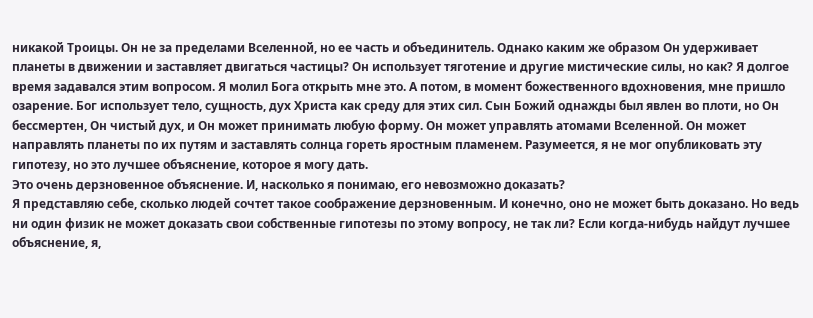никакой Троицы. Он не за пределами Вселенной, но ее часть и объединитель. Однако каким же образом Он удерживает планеты в движении и заставляет двигаться частицы? Он использует тяготение и другие мистические силы, но как? Я долгое время задавался этим вопросом. Я молил Бога открыть мне это. А потом, в момент божественного вдохновения, мне пришло озарение. Бог использует тело, сущность, дух Христа как среду для этих сил. Сын Божий однажды был явлен во плоти, но Он бессмертен, Он чистый дух, и Он может принимать любую форму. Он может управлять атомами Вселенной. Он может направлять планеты по их путям и заставлять солнца гореть яростным пламенем. Разумеется, я не мог опубликовать эту гипотезу, но это лучшее объяснение, которое я могу дать.
Это очень дерзновенное объяснение. И, насколько я понимаю, его невозможно доказать?
Я представляю себе, сколько людей сочтет такое соображение дерзновенным. И конечно, оно не может быть доказано. Но ведь ни один физик не может доказать свои собственные гипотезы по этому вопросу, не так ли? Если когда-нибудь найдут лучшее объяснение, я,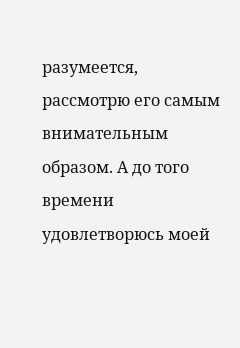разумеется, рассмотрю его самым внимательным образом. А до того времени удовлетворюсь моей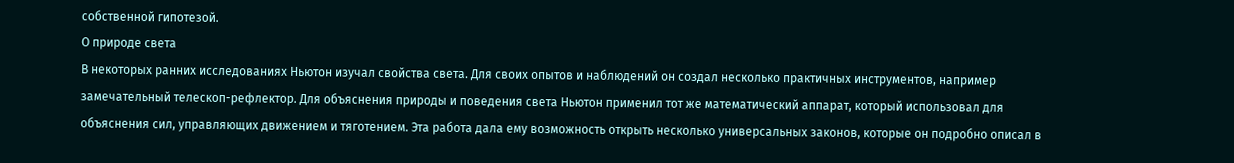собственной гипотезой.
О природе света
В некоторых ранних исследованиях Ньютон изучал свойства света. Для своих опытов и наблюдений он создал несколько практичных инструментов, например замечательный телескоп-рефлектор. Для объяснения природы и поведения света Ньютон применил тот же математический аппарат, который использовал для объяснения сил, управляющих движением и тяготением. Эта работа дала ему возможность открыть несколько универсальных законов, которые он подробно описал в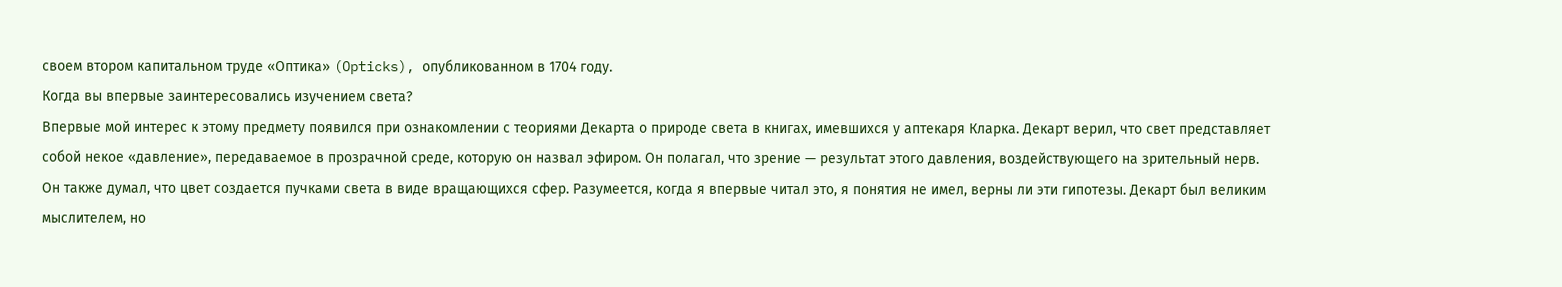своем втором капитальном труде «Оптика» (Opticks), опубликованном в 1704 году.
Когда вы впервые заинтересовались изучением света?
Впервые мой интерес к этому предмету появился при ознакомлении с теориями Декарта о природе света в книгах, имевшихся у аптекаря Кларка. Декарт верил, что свет представляет собой некое «давление», передаваемое в прозрачной среде, которую он назвал эфиром. Он полагал, что зрение — результат этого давления, воздействующего на зрительный нерв. Он также думал, что цвет создается пучками света в виде вращающихся сфер. Разумеется, когда я впервые читал это, я понятия не имел, верны ли эти гипотезы. Декарт был великим мыслителем, но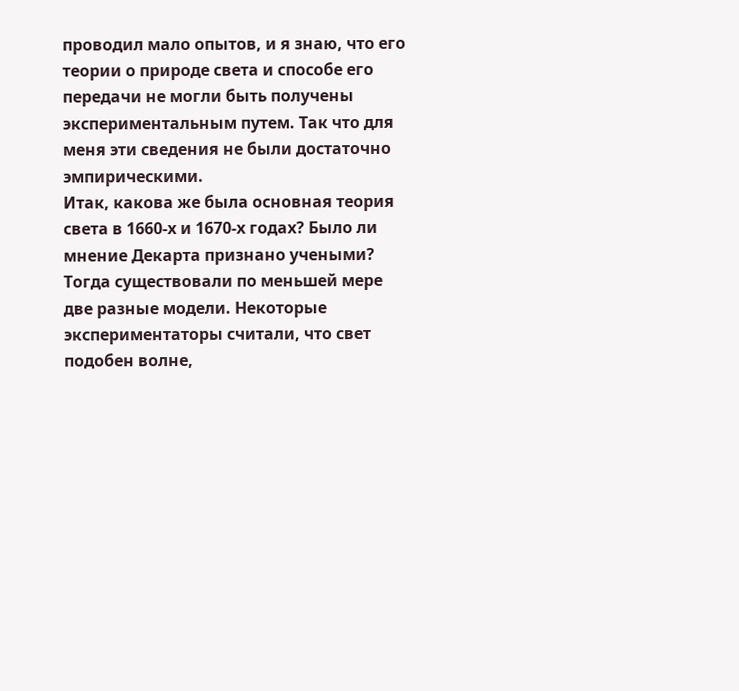проводил мало опытов, и я знаю, что его теории о природе света и способе его передачи не могли быть получены экспериментальным путем. Так что для меня эти сведения не были достаточно эмпирическими.
Итак, какова же была основная теория света в 1660-х и 1670-х годах? Было ли мнение Декарта признано учеными?
Тогда существовали по меньшей мере две разные модели. Некоторые экспериментаторы считали, что свет подобен волне,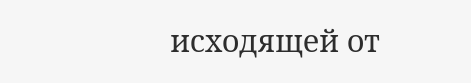исходящей от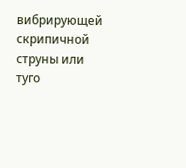вибрирующей скрипичной струны или туго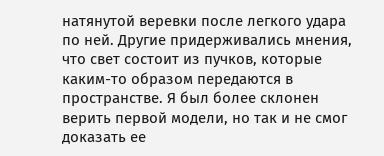натянутой веревки после легкого удара по ней. Другие придерживались мнения, что свет состоит из пучков, которые каким-то образом передаются в пространстве. Я был более склонен верить первой модели, но так и не смог доказать ее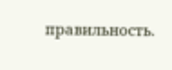правильность.